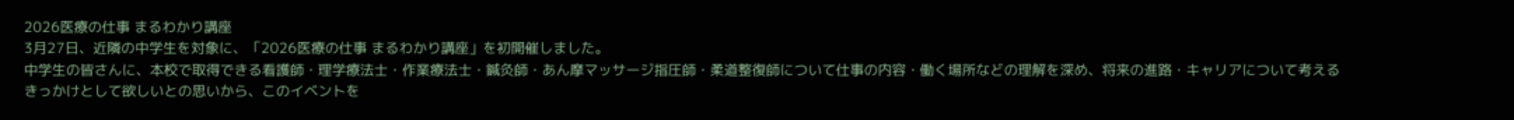2026医療の仕事 まるわかり講座
3月27日、近隣の中学生を対象に、「2026医療の仕事 まるわかり講座」を初開催しました。
中学生の皆さんに、本校で取得できる看護師・理学療法士・作業療法士・鍼灸師・あん摩マッサージ指圧師・柔道整復師について仕事の内容・働く場所などの理解を深め、将来の進路・キャリアについて考えるきっかけとして欲しいとの思いから、このイベントを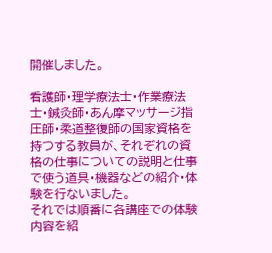開催しました。

看護師・理学療法士・作業療法士・鍼灸師・あん摩マッサージ指圧師・柔道整復師の国家資格を持つする教員が、それぞれの資格の仕事についての説明と仕事で使う道具・機器などの紹介・体験を行ないました。
それでは順番に各講座での体験内容を紹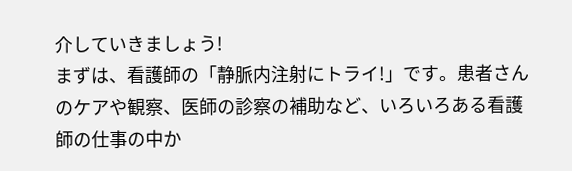介していきましょう!
まずは、看護師の「静脈内注射にトライ!」です。患者さんのケアや観察、医師の診察の補助など、いろいろある看護師の仕事の中か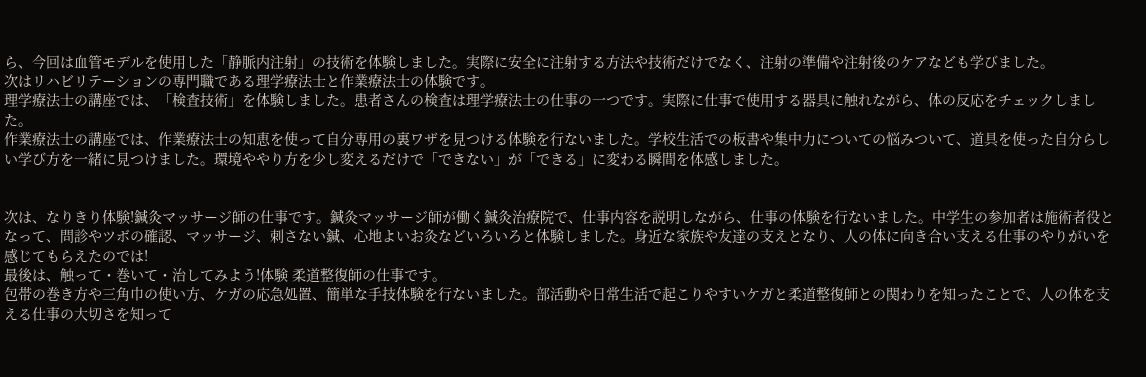ら、今回は血管モデルを使用した「静脈内注射」の技術を体験しました。実際に安全に注射する方法や技術だけでなく、注射の準備や注射後のケアなども学びました。
次はリハビリテーションの専門職である理学療法士と作業療法士の体験です。
理学療法士の講座では、「検査技術」を体験しました。患者さんの検査は理学療法士の仕事の一つです。実際に仕事で使用する器具に触れながら、体の反応をチェックしました。
作業療法士の講座では、作業療法士の知恵を使って自分専用の裏ワザを見つける体験を行ないました。学校生活での板書や集中力についての悩みついて、道具を使った自分らしい学び方を一緒に見つけました。環境ややり方を少し変えるだけで「できない」が「できる」に変わる瞬間を体感しました。


次は、なりきり体験!鍼灸マッサージ師の仕事です。鍼灸マッサージ師が働く鍼灸治療院で、仕事内容を説明しながら、仕事の体験を行ないました。中学生の参加者は施術者役となって、問診やツボの確認、マッサージ、刺さない鍼、心地よいお灸などいろいろと体験しました。身近な家族や友達の支えとなり、人の体に向き合い支える仕事のやりがいを感じてもらえたのでは!
最後は、触って・巻いて・治してみよう!体験 柔道整復師の仕事です。
包帯の巻き方や三角巾の使い方、ケガの応急処置、簡単な手技体験を行ないました。部活動や日常生活で起こりやすいケガと柔道整復師との関わりを知ったことで、人の体を支える仕事の大切さを知って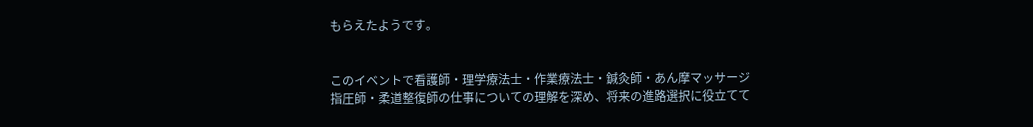もらえたようです。


このイベントで看護師・理学療法士・作業療法士・鍼灸師・あん摩マッサージ指圧師・柔道整復師の仕事についての理解を深め、将来の進路選択に役立てて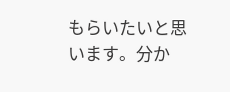もらいたいと思います。分か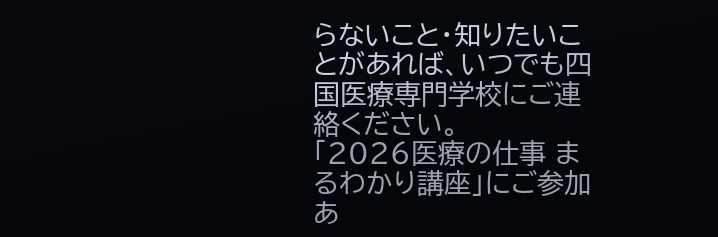らないこと・知りたいことがあれば、いつでも四国医療専門学校にご連絡ください。
「2026医療の仕事 まるわかり講座」にご参加あ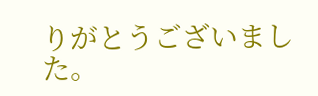りがとうございました。